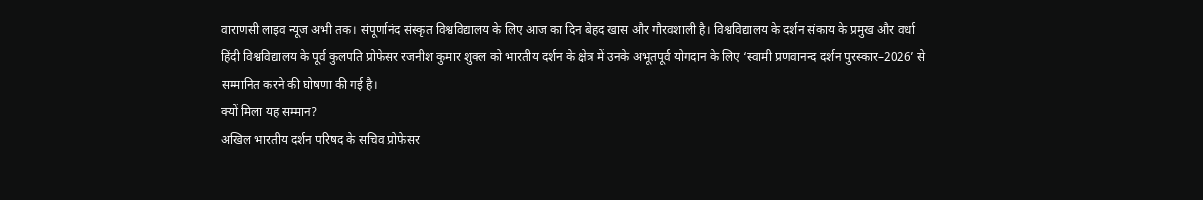वाराणसी लाइव न्यूज अभी तक। संपूर्णानंद संस्कृत विश्वविद्यालय के लिए आज का दिन बेहद खास और गौरवशाली है। विश्वविद्यालय के दर्शन संकाय के प्रमुख और वर्धा हिंदी विश्वविद्यालय के पूर्व कुलपति प्रोफेसर रजनीश कुमार शुक्ल को भारतीय दर्शन के क्षेत्र में उनके अभूतपूर्व योगदान के लिए ‘स्वामी प्रणवानन्द दर्शन पुरस्कार–2026’ से सम्मानित करने की घोषणा की गई है।
क्यों मिला यह सम्मान?
अखिल भारतीय दर्शन परिषद के सचिव प्रोफेसर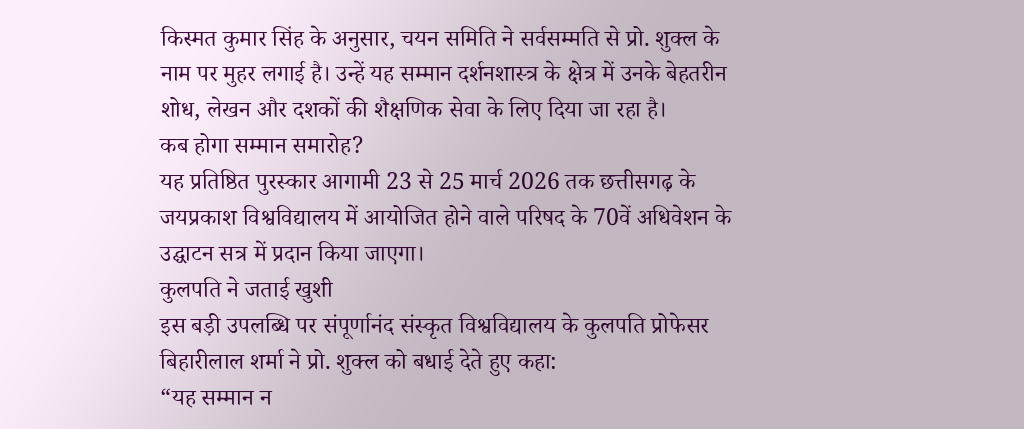किस्मत कुमार सिंह के अनुसार, चयन समिति ने सर्वसम्मति से प्रो. शुक्ल के नाम पर मुहर लगाई है। उन्हें यह सम्मान दर्शनशास्त्र के क्षेत्र में उनके बेहतरीन शोध, लेखन और दशकों की शैक्षणिक सेवा के लिए दिया जा रहा है।
कब होगा सम्मान समारोह?
यह प्रतिष्ठित पुरस्कार आगामी 23 से 25 मार्च 2026 तक छत्तीसगढ़ के जयप्रकाश विश्वविद्यालय में आयोजित होने वाले परिषद के 70वें अधिवेशन के उद्घाटन सत्र में प्रदान किया जाएगा।
कुलपति ने जताई खुशी
इस बड़ी उपलब्धि पर संपूर्णानंद संस्कृत विश्वविद्यालय के कुलपति प्रोफेसर बिहारीलाल शर्मा ने प्रो. शुक्ल को बधाई देते हुए कहा:
“यह सम्मान न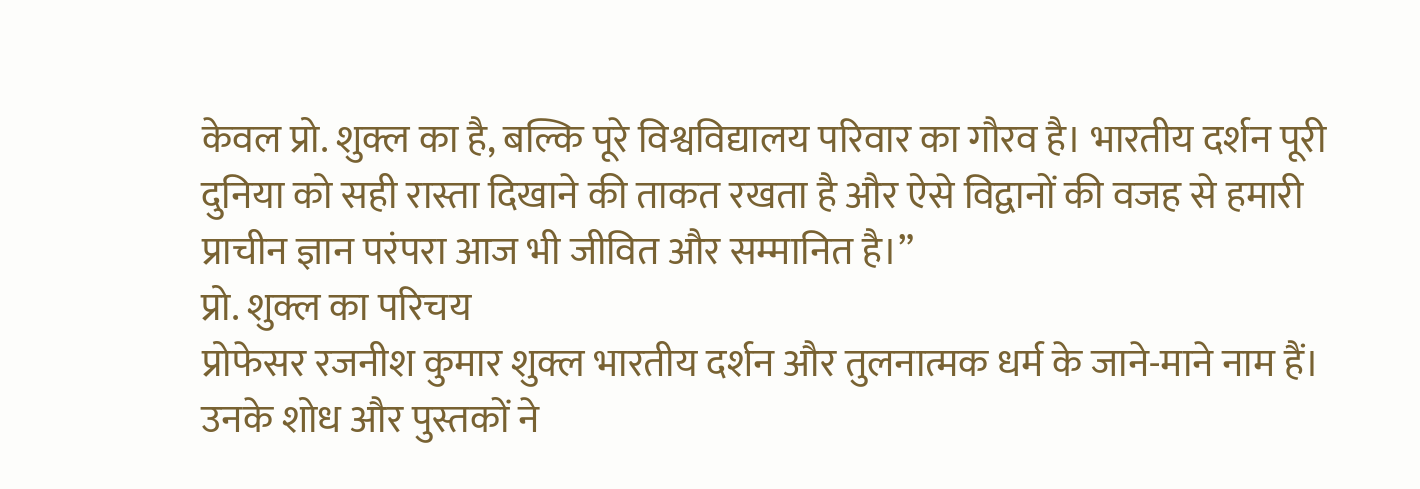केवल प्रो. शुक्ल का है, बल्कि पूरे विश्वविद्यालय परिवार का गौरव है। भारतीय दर्शन पूरी दुनिया को सही रास्ता दिखाने की ताकत रखता है और ऐसे विद्वानों की वजह से हमारी प्राचीन ज्ञान परंपरा आज भी जीवित और सम्मानित है।”
प्रो. शुक्ल का परिचय
प्रोफेसर रजनीश कुमार शुक्ल भारतीय दर्शन और तुलनात्मक धर्म के जाने-माने नाम हैं। उनके शोध और पुस्तकों ने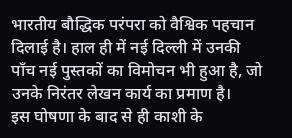भारतीय बौद्धिक परंपरा को वैश्विक पहचान दिलाई है। हाल ही में नई दिल्ली में उनकी पाँच नई पुस्तकों का विमोचन भी हुआ है, जो उनके निरंतर लेखन कार्य का प्रमाण है।
इस घोषणा के बाद से ही काशी के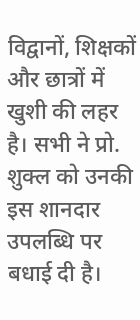विद्वानों, शिक्षकों और छात्रों में खुशी की लहर है। सभी ने प्रो. शुक्ल को उनकी इस शानदार उपलब्धि पर बधाई दी है।